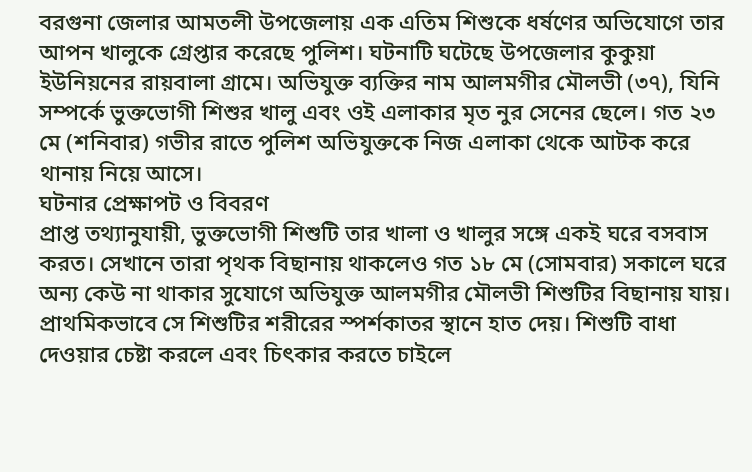বরগুনা জেলার আমতলী উপজেলায় এক এতিম শিশুকে ধর্ষণের অভিযোগে তার আপন খালুকে গ্রেপ্তার করেছে পুলিশ। ঘটনাটি ঘটেছে উপজেলার কুকুয়া ইউনিয়নের রায়বালা গ্রামে। অভিযুক্ত ব্যক্তির নাম আলমগীর মৌলভী (৩৭), যিনি সম্পর্কে ভুক্তভোগী শিশুর খালু এবং ওই এলাকার মৃত নুর সেনের ছেলে। গত ২৩ মে (শনিবার) গভীর রাতে পুলিশ অভিযুক্তকে নিজ এলাকা থেকে আটক করে থানায় নিয়ে আসে।
ঘটনার প্রেক্ষাপট ও বিবরণ
প্রাপ্ত তথ্যানুযায়ী, ভুক্তভোগী শিশুটি তার খালা ও খালুর সঙ্গে একই ঘরে বসবাস করত। সেখানে তারা পৃথক বিছানায় থাকলেও গত ১৮ মে (সোমবার) সকালে ঘরে অন্য কেউ না থাকার সুযোগে অভিযুক্ত আলমগীর মৌলভী শিশুটির বিছানায় যায়। প্রাথমিকভাবে সে শিশুটির শরীরের স্পর্শকাতর স্থানে হাত দেয়। শিশুটি বাধা দেওয়ার চেষ্টা করলে এবং চিৎকার করতে চাইলে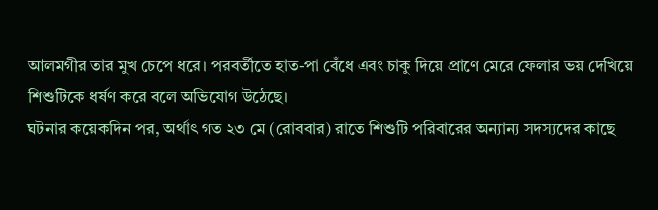আলমগীর তার মুখ চেপে ধরে। পরবর্তীতে হাত-পা বেঁধে এবং চাকু দিয়ে প্রাণে মেরে ফেলার ভয় দেখিয়ে শিশুটিকে ধর্ষণ করে বলে অভিযোগ উঠেছে।
ঘটনার কয়েকদিন পর, অর্থাৎ গত ২৩ মে (রোববার) রাতে শিশুটি পরিবারের অন্যান্য সদস্যদের কাছে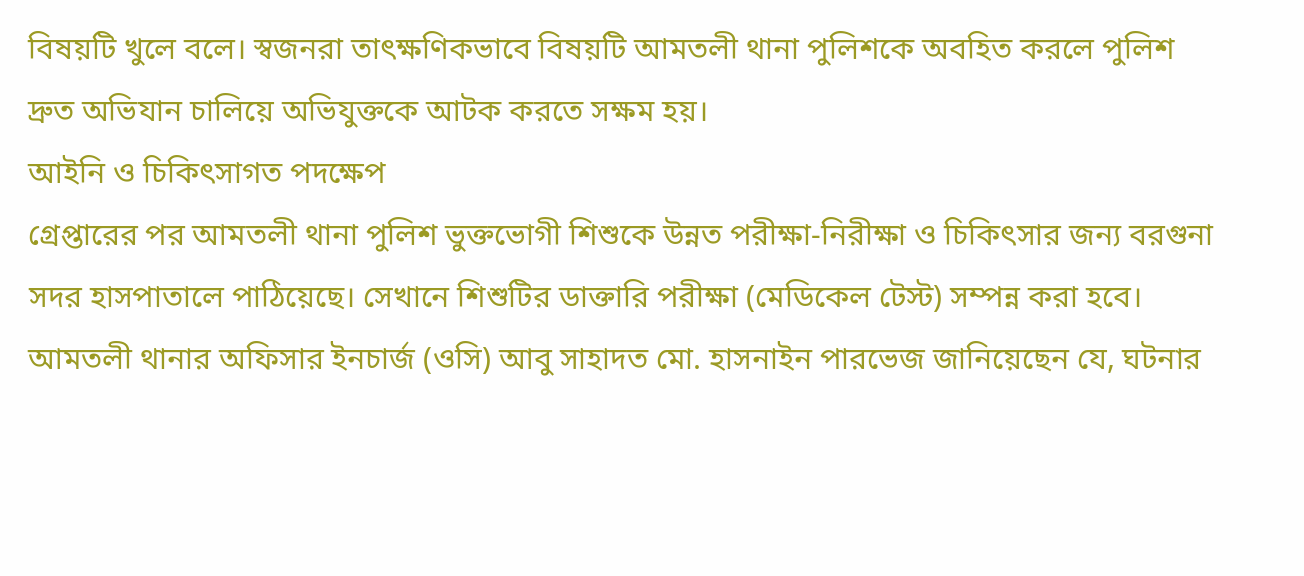বিষয়টি খুলে বলে। স্বজনরা তাৎক্ষণিকভাবে বিষয়টি আমতলী থানা পুলিশকে অবহিত করলে পুলিশ দ্রুত অভিযান চালিয়ে অভিযুক্তকে আটক করতে সক্ষম হয়।
আইনি ও চিকিৎসাগত পদক্ষেপ
গ্রেপ্তারের পর আমতলী থানা পুলিশ ভুক্তভোগী শিশুকে উন্নত পরীক্ষা-নিরীক্ষা ও চিকিৎসার জন্য বরগুনা সদর হাসপাতালে পাঠিয়েছে। সেখানে শিশুটির ডাক্তারি পরীক্ষা (মেডিকেল টেস্ট) সম্পন্ন করা হবে। আমতলী থানার অফিসার ইনচার্জ (ওসি) আবু সাহাদত মো. হাসনাইন পারভেজ জানিয়েছেন যে, ঘটনার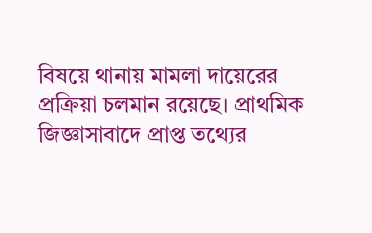বিষয়ে থানায় মামলা দায়েরের প্রক্রিয়া চলমান রয়েছে। প্রাথমিক জিজ্ঞাসাবাদে প্রাপ্ত তথ্যের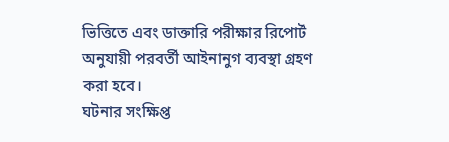ভিত্তিতে এবং ডাক্তারি পরীক্ষার রিপোর্ট অনুযায়ী পরবর্তী আইনানুগ ব্যবস্থা গ্রহণ করা হবে।
ঘটনার সংক্ষিপ্ত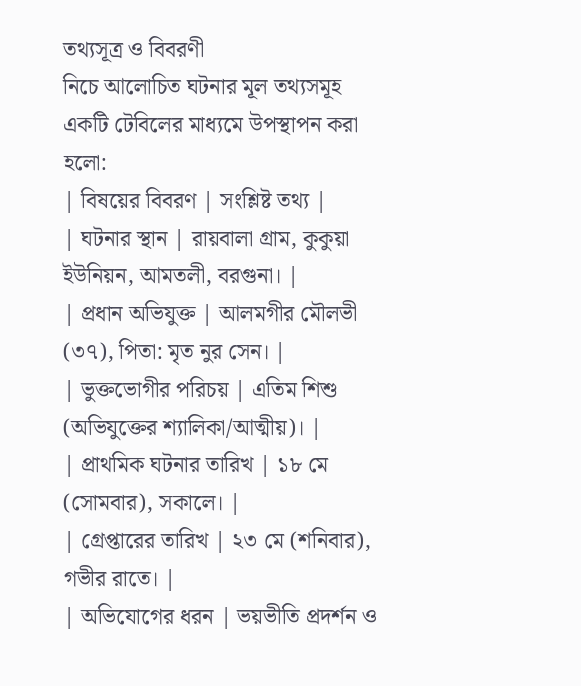তথ্যসূত্র ও বিবরণী
নিচে আলোচিত ঘটনার মূল তথ্যসমূহ একটি টেবিলের মাধ্যমে উপস্থাপন করা হলো:
| বিষয়ের বিবরণ | সংশ্লিষ্ট তথ্য |
| ঘটনার স্থান | রায়বালা গ্রাম, কুকুয়া ইউনিয়ন, আমতলী, বরগুনা। |
| প্রধান অভিযুক্ত | আলমগীর মৌলভী (৩৭), পিতা: মৃত নুর সেন। |
| ভুক্তভোগীর পরিচয় | এতিম শিশু (অভিযুক্তের শ্যালিকা/আত্মীয়)। |
| প্রাথমিক ঘটনার তারিখ | ১৮ মে (সোমবার), সকালে। |
| গ্রেপ্তারের তারিখ | ২৩ মে (শনিবার), গভীর রাতে। |
| অভিযোগের ধরন | ভয়ভীতি প্রদর্শন ও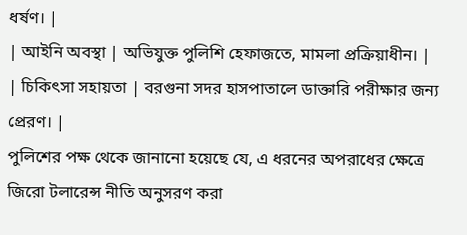ধর্ষণ। |
| আইনি অবস্থা | অভিযুক্ত পুলিশি হেফাজতে, মামলা প্রক্রিয়াধীন। |
| চিকিৎসা সহায়তা | বরগুনা সদর হাসপাতালে ডাক্তারি পরীক্ষার জন্য প্রেরণ। |
পুলিশের পক্ষ থেকে জানানো হয়েছে যে, এ ধরনের অপরাধের ক্ষেত্রে জিরো টলারেন্স নীতি অনুসরণ করা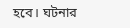হবে। ঘটনার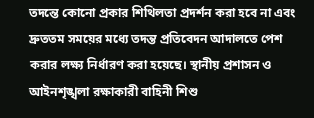তদন্তে কোনো প্রকার শিথিলতা প্রদর্শন করা হবে না এবং দ্রুততম সময়ের মধ্যে তদন্ত প্রতিবেদন আদালতে পেশ করার লক্ষ্য নির্ধারণ করা হয়েছে। স্থানীয় প্রশাসন ও আইনশৃঙ্খলা রক্ষাকারী বাহিনী শিশু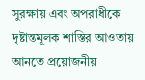সুরক্ষায় এবং অপরাধীকে দৃষ্টান্তমূলক শাস্তির আওতায় আনতে প্রয়োজনীয়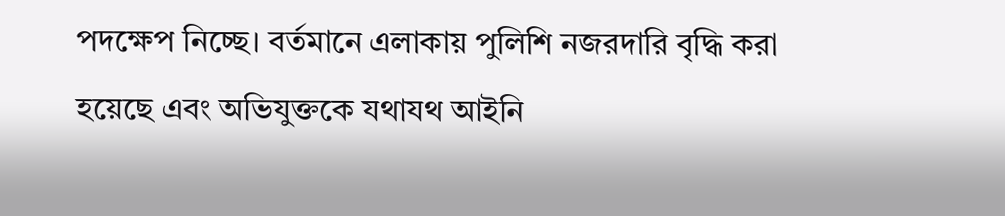পদক্ষেপ নিচ্ছে। বর্তমানে এলাকায় পুলিশি নজরদারি বৃদ্ধি করা হয়েছে এবং অভিযুক্তকে যথাযথ আইনি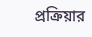প্রক্রিয়ার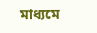মাধ্যমে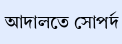আদালতে সোপর্দ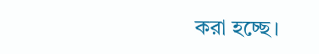করা হচ্ছে।